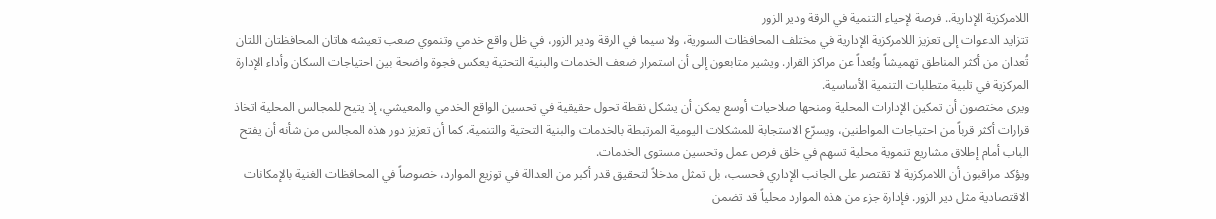اللامركزية الإدارية.. فرصة لإحياء التنمية في الرقة ودير الزور
تتزايد الدعوات إلى تعزيز اللامركزية الإدارية في مختلف المحافظات السورية، ولا سيما في الرقة ودير الزور، في ظل واقع خدمي وتنموي صعب تعيشه هاتان المحافظتان اللتان تُعدان من أكثر المناطق تهميشاً وبُعداً عن مراكز القرار. ويشير متابعون إلى أن استمرار ضعف الخدمات والبنية التحتية يعكس فجوة واضحة بين احتياجات السكان وأداء الإدارة المركزية في تلبية متطلبات التنمية الأساسية.
ويرى مختصون أن تمكين الإدارات المحلية ومنحها صلاحيات أوسع يمكن أن يشكل نقطة تحول حقيقية في تحسين الواقع الخدمي والمعيشي، إذ يتيح للمجالس المحلية اتخاذ قرارات أكثر قرباً من احتياجات المواطنين، ويسرّع الاستجابة للمشكلات اليومية المرتبطة بالخدمات والبنية التحتية والتنمية. كما أن تعزيز دور هذه المجالس من شأنه أن يفتح الباب أمام إطلاق مشاريع تنموية محلية تسهم في خلق فرص عمل وتحسين مستوى الخدمات.
ويؤكد مراقبون أن اللامركزية لا تقتصر على الجانب الإداري فحسب، بل تمثل مدخلاً لتحقيق قدر أكبر من العدالة في توزيع الموارد، خصوصاً في المحافظات الغنية بالإمكانات الاقتصادية مثل دير الزور. فإدارة جزء من هذه الموارد محلياً قد تضمن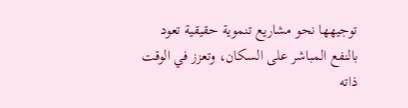توجيهها نحو مشاريع تنموية حقيقية تعود بالنفع المباشر على السكان، وتعزز في الوقت ذاته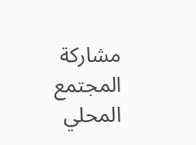مشاركة المجتمع المحلي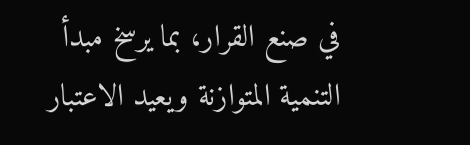في صنع القرار، بما يرسخ مبدأ التنمية المتوازنة ويعيد الاعتبار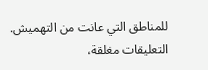للمناطق التي عانت من التهميش.
التعليقات مغلقة،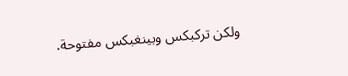ولكن تركبكس وبينغبكس مفتوحة.